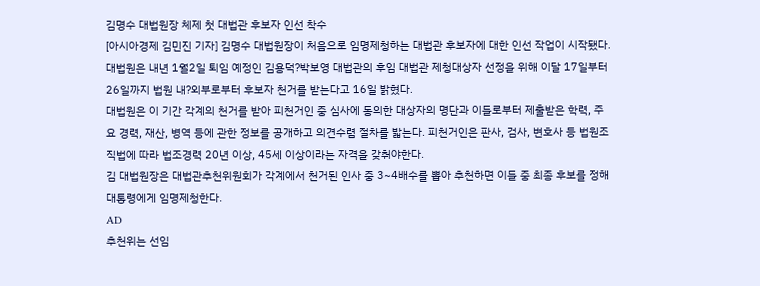김명수 대법원장 체제 첫 대법관 후보자 인선 착수
[아시아경제 김민진 기자] 김명수 대법원장이 처음으로 임명제청하는 대법관 후보자에 대한 인선 작업이 시작됐다.
대법원은 내년 1월2일 퇴임 예정인 김용덕?박보영 대법관의 후임 대법관 제청대상자 선정을 위해 이달 17일부터 26일까지 법원 내?외부로부터 후보자 천거를 받는다고 16일 밝혔다.
대법원은 이 기간 각계의 천거를 받아 피천거인 중 심사에 동의한 대상자의 명단과 이들로부터 제출받은 학력, 주요 경력, 재산, 병역 등에 관한 정보를 공개하고 의견수렴 절차를 밟는다. 피천거인은 판사, 검사, 변호사 등 법원조직법에 따라 법조경력 20년 이상, 45세 이상이라는 자격을 갖춰야한다.
김 대법원장은 대법관추천위원회가 각계에서 천거된 인사 중 3~4배수를 뽑아 추천하면 이들 중 최종 후보를 정해 대통령에게 임명제청한다.
AD
추천위는 선임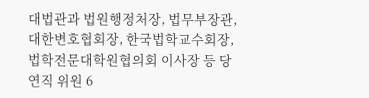대법관과 법원행정처장, 법무부장관, 대한변호협회장, 한국법학교수회장, 법학전문대학원협의회 이사장 등 당연직 위원 6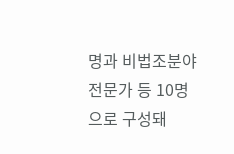명과 비법조분야 전문가 등 10명으로 구성돼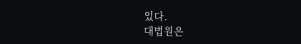있다.
대법원은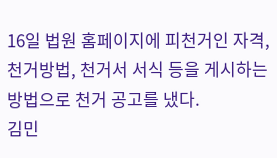16일 법원 홈페이지에 피천거인 자격, 천거방법, 천거서 서식 등을 게시하는 방법으로 천거 공고를 냈다.
김민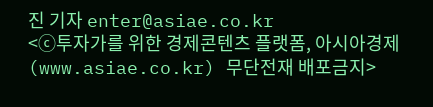진 기자 enter@asiae.co.kr
<ⓒ투자가를 위한 경제콘텐츠 플랫폼, 아시아경제(www.asiae.co.kr) 무단전재 배포금지>